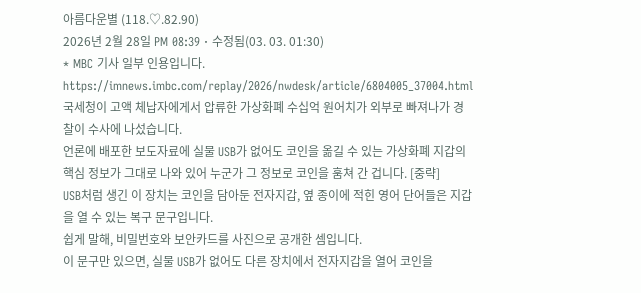아름다운별 (118.♡.82.90)
2026년 2월 28일 PM 08:39 · 수정됨(03. 03. 01:30)
* MBC 기사 일부 인용입니다.
https://imnews.imbc.com/replay/2026/nwdesk/article/6804005_37004.html
국세청이 고액 체납자에게서 압류한 가상화폐 수십억 원어치가 외부로 빠져나가 경찰이 수사에 나섰습니다.
언론에 배포한 보도자료에 실물 USB가 없어도 코인을 옮길 수 있는 가상화폐 지갑의 핵심 정보가 그대로 나와 있어 누군가 그 정보로 코인을 훔쳐 간 겁니다. [중략]
USB처럼 생긴 이 장치는 코인을 담아둔 전자지갑, 옆 종이에 적힌 영어 단어들은 지갑을 열 수 있는 복구 문구입니다.
쉽게 말해, 비밀번호와 보안카드를 사진으로 공개한 셈입니다.
이 문구만 있으면, 실물 USB가 없어도 다른 장치에서 전자지갑을 열어 코인을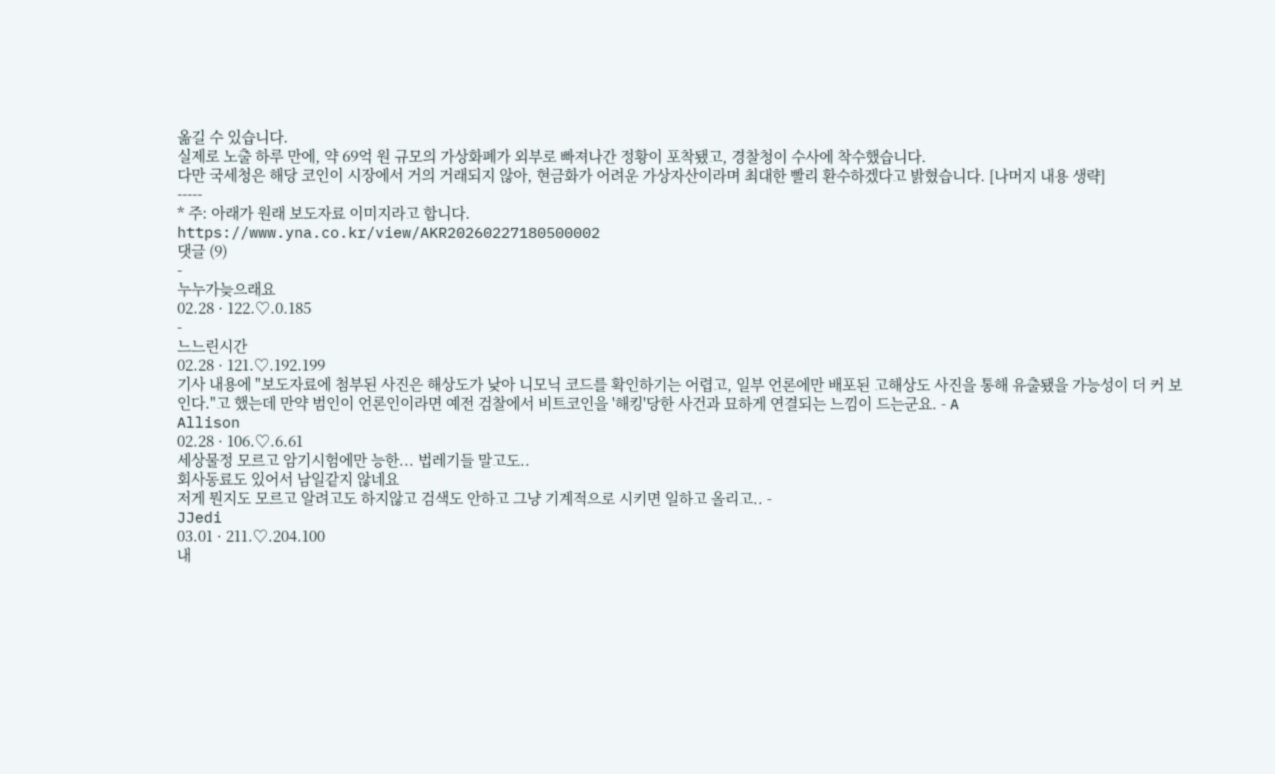옮길 수 있습니다.
실제로 노출 하루 만에, 약 69억 원 규모의 가상화폐가 외부로 빠져나간 정황이 포착됐고, 경찰청이 수사에 착수했습니다.
다만 국세청은 해당 코인이 시장에서 거의 거래되지 않아, 현금화가 어려운 가상자산이라며 최대한 빨리 환수하겠다고 밝혔습니다. [나머지 내용 생략]
-----
* 주: 아래가 원래 보도자료 이미지라고 합니다.
https://www.yna.co.kr/view/AKR20260227180500002
댓글 (9)
-
누누가늦으래요
02.28 · 122.♡.0.185
-
느느린시간
02.28 · 121.♡.192.199
기사 내용에 "보도자료에 첨부된 사진은 해상도가 낮아 니모닉 코드를 확인하기는 어렵고, 일부 언론에만 배포된 고해상도 사진을 통해 유출됐을 가능성이 더 커 보인다."고 했는데 만약 범인이 언론인이라면 예전 검찰에서 비트코인을 '해킹'당한 사건과 묘하게 연결되는 느낌이 드는군요. - A
Allison
02.28 · 106.♡.6.61
세상물정 모르고 암기시험에만 능한... 법레기들 말고도..
회사동료도 있어서 남일같지 않네요
저게 뭔지도 모르고 알려고도 하지않고 검색도 안하고 그냥 기계적으로 시키면 일하고 올리고.. -
JJedi
03.01 · 211.♡.204.100
내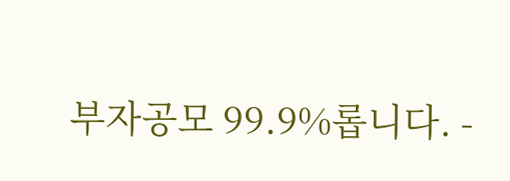부자공모 99.9%롭니다. -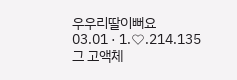우우리딸이뻐요
03.01 · 1.♡.214.135
그 고액체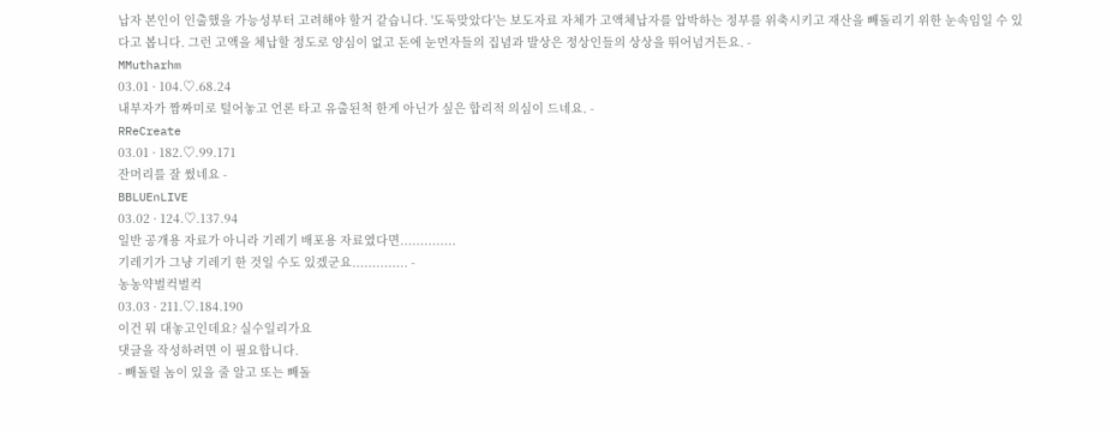납자 본인이 인출했을 가능성부터 고려해야 할거 같습니다. '도둑맞았다'는 보도자료 자체가 고액체납자를 압박하는 정부를 위축시키고 재산을 빼돌리기 위한 눈속임일 수 있다고 봅니다. 그런 고액을 체납할 정도로 양심이 없고 돈에 눈먼자들의 집념과 발상은 정상인들의 상상을 뛰어넘거든요. -
MMutharhm
03.01 · 104.♡.68.24
내부자가 짬짜미로 털어놓고 언론 타고 유출된척 한게 아닌가 싶은 합리적 의심이 드네요. -
RReCreate
03.01 · 182.♡.99.171
잔머리를 잘 썼네요 -
BBLUEnLIVE
03.02 · 124.♡.137.94
일반 공개용 자료가 아니라 기레기 배포용 자료였다면..............
기레기가 그냥 기레기 한 것일 수도 있겠군요.............. -
농농약벌컥벌컥
03.03 · 211.♡.184.190
이건 뭐 대놓고인데요? 실수일리가요
댓글을 작성하려면 이 필요합니다.
- 빼돌릴 놈이 있을 줄 알고 또는 빼돌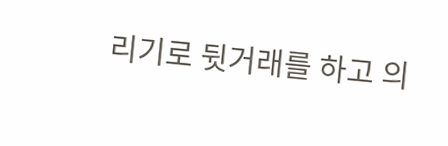리기로 뒷거래를 하고 의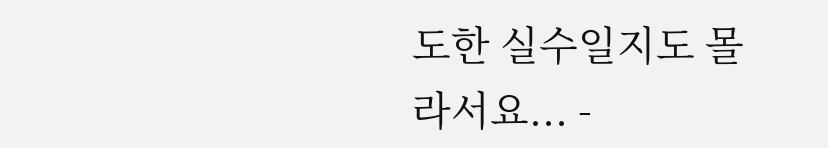도한 실수일지도 몰라서요... -